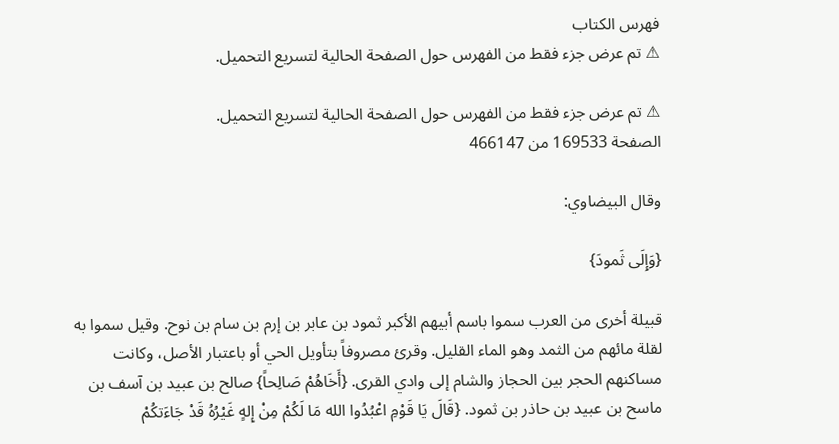فهرس الكتاب
⚠ تم عرض جزء فقط من الفهرس حول الصفحة الحالية لتسريع التحميل.

⚠ تم عرض جزء فقط من الفهرس حول الصفحة الحالية لتسريع التحميل.
الصفحة 169533 من 466147

وقال البيضاوي:

{وَإِلَى ثَمودَ}

قبيلة أخرى من العرب سموا باسم أبيهم الأكبر ثمود بن عابر بن إرم بن سام بن نوح. وقيل سموا به لقلة مائهم من الثمد وهو الماء القليل. وقرئ مصروفاً بتأويل الحي أو باعتبار الأصل، وكانت مساكنهم الحجر بين الحجاز والشام إلى وادي القرى. {أَخَاهُمْ صَالِحاً} صالح بن عبيد بن آسف بن ماسح بن عبيد بن حاذر بن ثمود. {قَالَ يَا قَوْمِ اعْبُدُوا الله مَا لَكُمْ مِنْ إِلهٍ غَيْرُهُ قَدْ جَاءَتكُمْ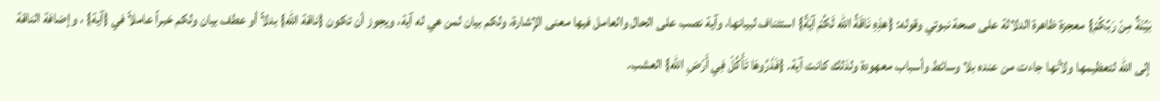بَيِّنَةٌ مِنْ رَبِّكُمْ} معجزة ظاهرة الدلالة على صحة نبوتي وقوله: {هذِهِ نَاقَةُ الله لَكُمْ آيَةً} استئناف لبيانها، وآية نصب على الحال والعامل فيها معنى الإشارة، ولكم بيان لمن هي له آية، ويجوز أن تكون {ناقة الله} بدلاً أو عطف بيان ولكم خبراً عاملاً في {آية} ، وإضافة الناقة إلى الله لتعظيمها ولأنها جاءت من عنده بلا وسائط وأسباب معهودة ولذلك كانت آية. {فَذَرُوهَا تَأْكُلْ فِي أَرْضِ الله} العشب.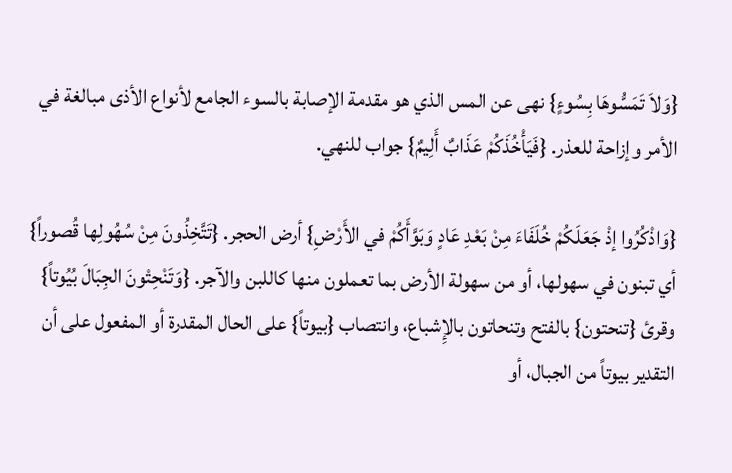{وَلاَ تَمَسُّوهَا بِسُوءٍ} نهى عن المس الذي هو مقدمة الإصابة بالسوء الجامع لأنواع الأذى مبالغة في الأمر وإزاحة للعذر. {فَيَأْخُذَكُمْ عَذَابٌ أَلِيمٌ} جواب للنهي.

{وَاذْكُرُوا إذْ جَعَلَكُمْ خُلَفَاءَ مِنْ بَعْدِ عَادٍ وَبَوَّأَكُمْ في الأَرْضِ} أرض الحجر. {تَتَّخِذُونَ مِنْ سُهُولِها قُصوراً} أي تبنون في سهولها، أو من سهولة الأرض بما تعملون منها كاللبن والآجر. {وَتَنْحِتْونَ الجِبَالَ بُيُوتاً} وقرئ {تنحتون} بالفتح وتنحاتون بالإِشباع، وانتصاب {بيوتاً} على الحال المقدرة أو المفعول على أن التقدير بيوتاً من الجبال، أو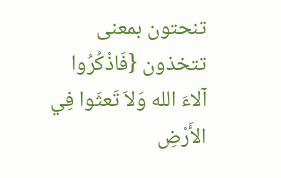تنحتون بمعنى تتخذون {فَاذْكُرُوا آلاءَ الله وَلاَ تَعثَوا فِي الأَرْضِ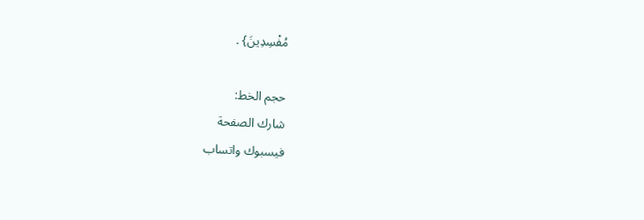مُفْسِدِينَ} .

حجم الخط:
شارك الصفحة
فيسبوك واتساب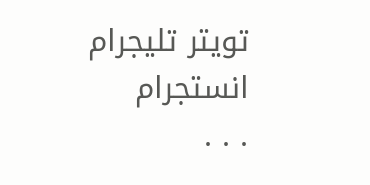تويتر تليجرام انستجرام
. . .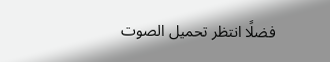فضلًا انتظر تحميل الصوت